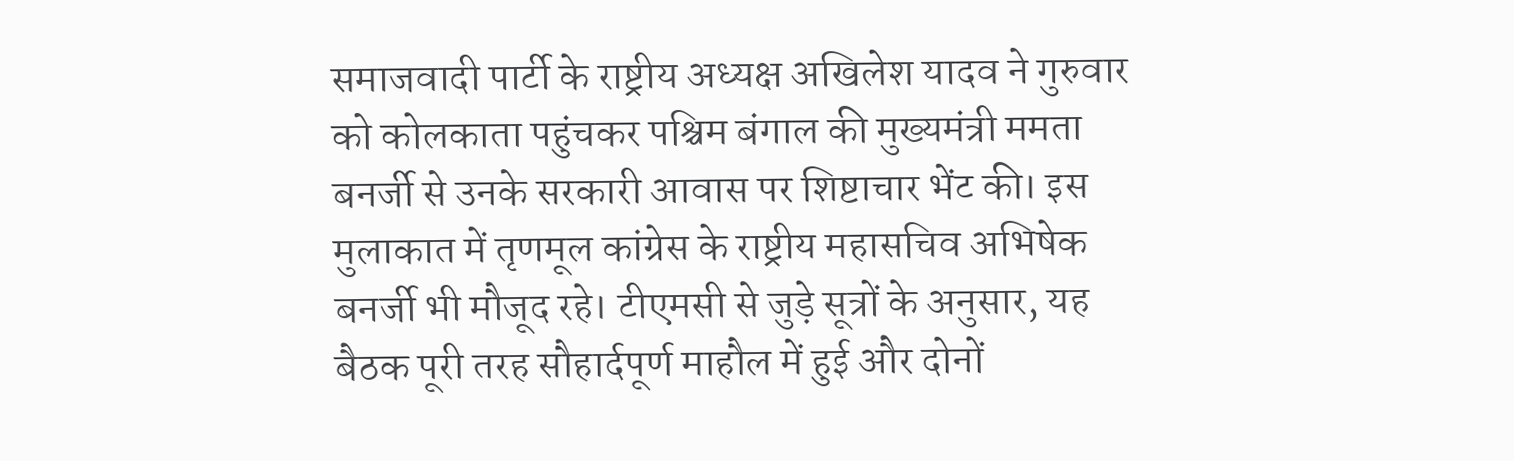समाजवादी पार्टी के राष्ट्रीय अध्यक्ष अखिलेश यादव ने गुरुवार को कोलकाता पहुंचकर पश्चिम बंगाल की मुख्यमंत्री ममता बनर्जी से उनके सरकारी आवास पर शिष्टाचार भेंट की। इस मुलाकात में तृणमूल कांग्रेस के राष्ट्रीय महासचिव अभिषेक बनर्जी भी मौजूद रहे। टीएमसी से जुड़े सूत्रों के अनुसार, यह बैठक पूरी तरह सौहार्दपूर्ण माहौल में हुई और दोनों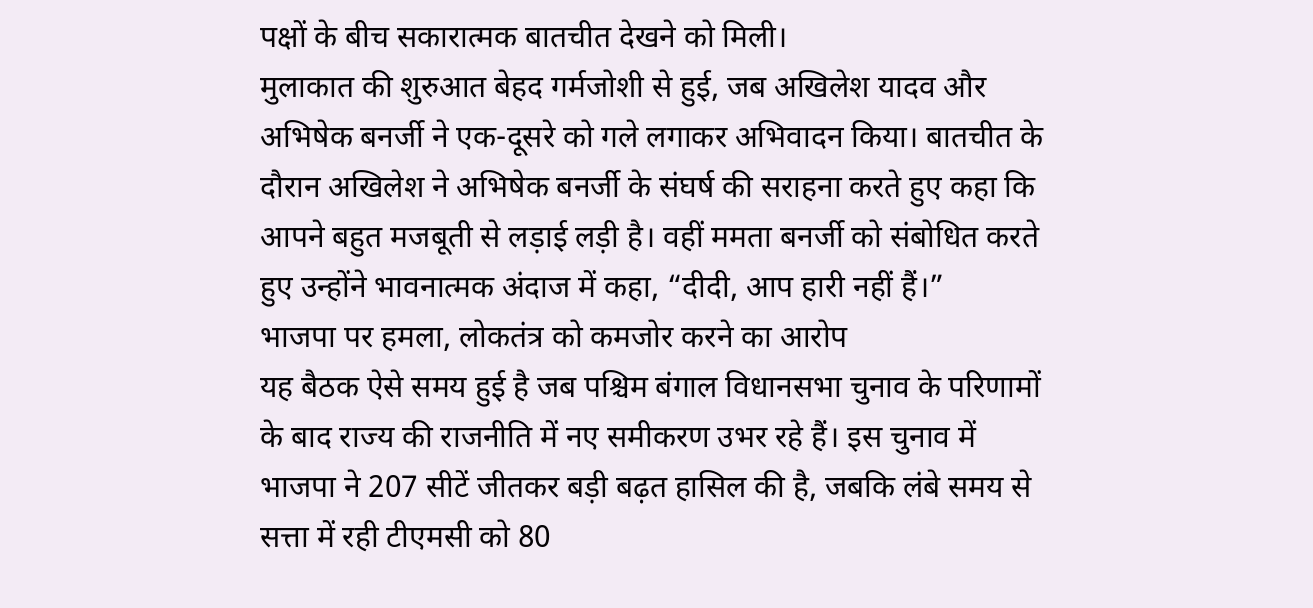पक्षों के बीच सकारात्मक बातचीत देखने को मिली।
मुलाकात की शुरुआत बेहद गर्मजोशी से हुई, जब अखिलेश यादव और अभिषेक बनर्जी ने एक-दूसरे को गले लगाकर अभिवादन किया। बातचीत के दौरान अखिलेश ने अभिषेक बनर्जी के संघर्ष की सराहना करते हुए कहा कि आपने बहुत मजबूती से लड़ाई लड़ी है। वहीं ममता बनर्जी को संबोधित करते हुए उन्होंने भावनात्मक अंदाज में कहा, “दीदी, आप हारी नहीं हैं।”
भाजपा पर हमला, लोकतंत्र को कमजोर करने का आरोप
यह बैठक ऐसे समय हुई है जब पश्चिम बंगाल विधानसभा चुनाव के परिणामों के बाद राज्य की राजनीति में नए समीकरण उभर रहे हैं। इस चुनाव में भाजपा ने 207 सीटें जीतकर बड़ी बढ़त हासिल की है, जबकि लंबे समय से सत्ता में रही टीएमसी को 80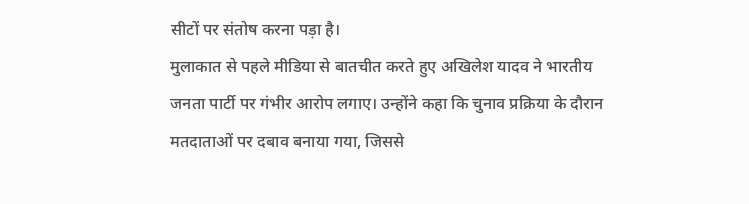सीटों पर संतोष करना पड़ा है।
मुलाकात से पहले मीडिया से बातचीत करते हुए अखिलेश यादव ने भारतीय जनता पार्टी पर गंभीर आरोप लगाए। उन्होंने कहा कि चुनाव प्रक्रिया के दौरान मतदाताओं पर दबाव बनाया गया, जिससे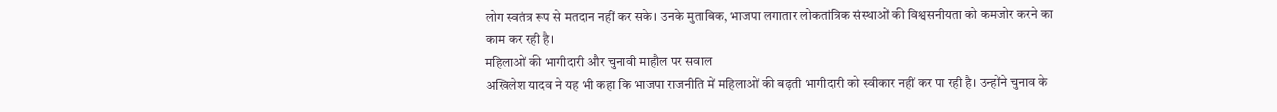लोग स्वतंत्र रूप से मतदान नहीं कर सके। उनके मुताबिक, भाजपा लगातार लोकतांत्रिक संस्थाओं की विश्वसनीयता को कमजोर करने का काम कर रही है।
महिलाओं की भागीदारी और चुनावी माहौल पर सवाल
अखिलेश यादव ने यह भी कहा कि भाजपा राजनीति में महिलाओं की बढ़ती भागीदारी को स्वीकार नहीं कर पा रही है। उन्होंने चुनाव के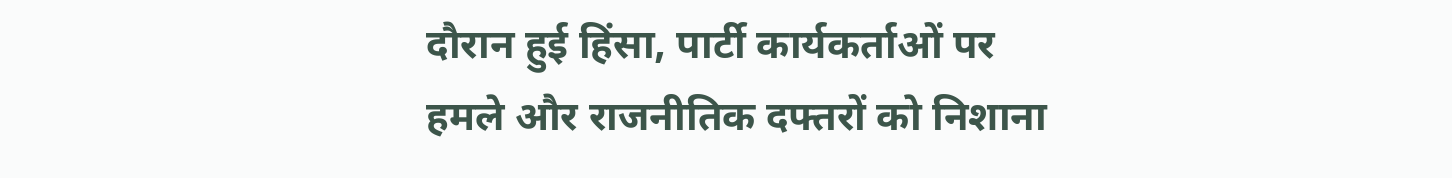दौरान हुई हिंसा, पार्टी कार्यकर्ताओं पर हमले और राजनीतिक दफ्तरों को निशाना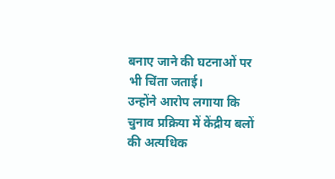बनाए जाने की घटनाओं पर भी चिंता जताई।
उन्होंने आरोप लगाया कि चुनाव प्रक्रिया में केंद्रीय बलों की अत्यधिक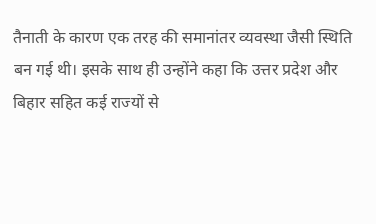तैनाती के कारण एक तरह की समानांतर व्यवस्था जैसी स्थिति बन गई थी। इसके साथ ही उन्होंने कहा कि उत्तर प्रदेश और बिहार सहित कई राज्यों से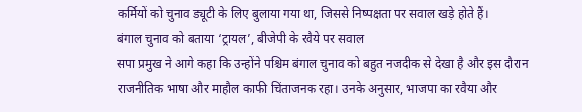कर्मियों को चुनाव ड्यूटी के लिए बुलाया गया था, जिससे निष्पक्षता पर सवाल खड़े होते हैं।
बंगाल चुनाव को बताया ‘ट्रायल’, बीजेपी के रवैये पर सवाल
सपा प्रमुख ने आगे कहा कि उन्होंने पश्चिम बंगाल चुनाव को बहुत नजदीक से देखा है और इस दौरान राजनीतिक भाषा और माहौल काफी चिंताजनक रहा। उनके अनुसार, भाजपा का रवैया और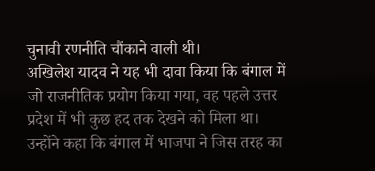चुनावी रणनीति चौंकाने वाली थी।
अखिलेश यादव ने यह भी दावा किया कि बंगाल में जो राजनीतिक प्रयोग किया गया, वह पहले उत्तर प्रदेश में भी कुछ हद तक देखने को मिला था। उन्होंने कहा कि बंगाल में भाजपा ने जिस तरह का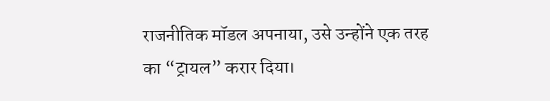राजनीतिक मॉडल अपनाया, उसे उन्होंने एक तरह का “ट्रायल” करार दिया।